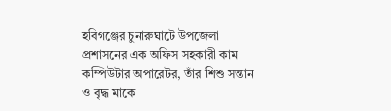হবিগঞ্জের চুনারুঘাটে উপজেলা প্রশাসনের এক অফিস সহকারী কাম কম্পিউটার অপারেটর, তাঁর শিশু সন্তান ও বৃদ্ধ মাকে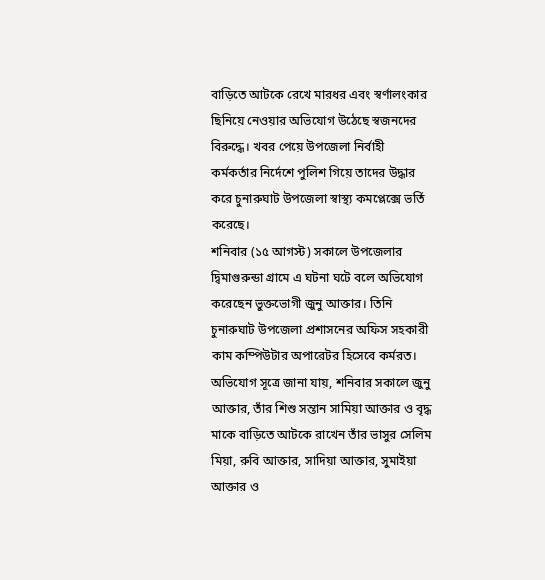বাড়িতে আটকে রেখে মারধর এবং স্বর্ণালংকার ছিনিয়ে নেওয়ার অভিযোগ উঠেছে স্বজনদের বিরুদ্ধে। খবর পেয়ে উপজেলা নির্বাহী কর্মকর্তার নির্দেশে পুলিশ গিয়ে তাদের উদ্ধার করে চুনারুঘাট উপজেলা স্বাস্থ্য কমপ্লেক্সে ভর্তি করেছে।
শনিবার (১৫ আগস্ট) সকালে উপজেলার দ্বিমাগুরুন্ডা গ্রামে এ ঘটনা ঘটে বলে অভিযোগ করেছেন ভুক্তভোগী জুনু আক্তার। তিনি চুনারুঘাট উপজেলা প্রশাসনের অফিস সহকারী কাম কম্পিউটার অপারেটর হিসেবে কর্মরত।
অভিযোগ সূত্রে জানা যায়, শনিবার সকালে জুনু আক্তার, তাঁর শিশু সন্তান সামিয়া আক্তার ও বৃদ্ধ মাকে বাড়িতে আটকে রাখেন তাঁর ভাসুর সেলিম মিয়া, রুবি আক্তার, সাদিয়া আক্তার, সুমাইয়া আক্তার ও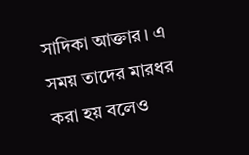সাদিকা আক্তার। এ সময় তাদের মারধর করা হয় বলেও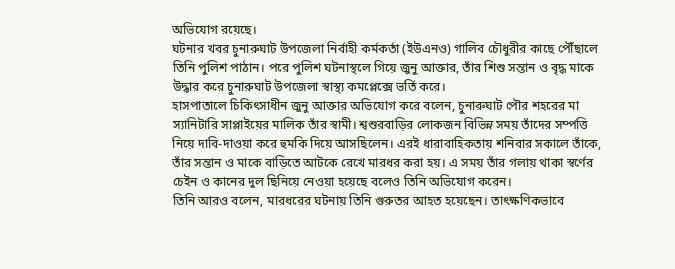অভিযোগ রয়েছে।
ঘটনার খবর চুনারুঘাট উপজেলা নির্বাহী কর্মকর্তা (ইউএনও) গালিব চৌধুরীর কাছে পৌঁছালে তিনি পুলিশ পাঠান। পরে পুলিশ ঘটনাস্থলে গিয়ে জুনু আক্তার, তাঁর শিশু সন্তান ও বৃদ্ধ মাকে উদ্ধার করে চুনারুঘাট উপজেলা স্বাস্থ্য কমপ্লেক্সে ভর্তি করে।
হাসপাতালে চিকিৎসাধীন জুনু আক্তার অভিযোগ করে বলেন, চুনারুঘাট পৌর শহরের মা স্যানিটারি সাপ্লাইয়ের মালিক তাঁর স্বামী। শ্বশুরবাড়ির লোকজন বিভিন্ন সময় তাঁদের সম্পত্তি নিয়ে দাবি-দাওয়া করে হুমকি দিয়ে আসছিলেন। এরই ধারাবাহিকতায় শনিবার সকালে তাঁকে, তাঁর সন্তান ও মাকে বাড়িতে আটকে রেখে মারধর করা হয়। এ সময় তাঁর গলায় থাকা স্বর্ণের চেইন ও কানের দুল ছিনিয়ে নেওয়া হয়েছে বলেও তিনি অভিযোগ করেন।
তিনি আরও বলেন, মারধরের ঘটনায় তিনি গুরুতর আহত হয়েছেন। তাৎক্ষণিকভাবে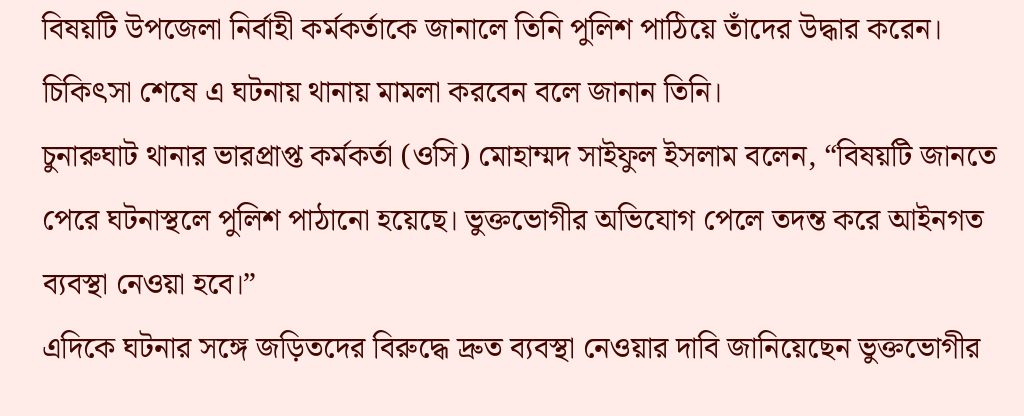বিষয়টি উপজেলা নির্বাহী কর্মকর্তাকে জানালে তিনি পুলিশ পাঠিয়ে তাঁদের উদ্ধার করেন। চিকিৎসা শেষে এ ঘটনায় থানায় মামলা করবেন বলে জানান তিনি।
চুনারুঘাট থানার ভারপ্রাপ্ত কর্মকর্তা (ওসি) মোহাম্মদ সাইফুল ইসলাম বলেন, “বিষয়টি জানতে পেরে ঘটনাস্থলে পুলিশ পাঠানো হয়েছে। ভুক্তভোগীর অভিযোগ পেলে তদন্ত করে আইনগত ব্যবস্থা নেওয়া হবে।”
এদিকে ঘটনার সঙ্গে জড়িতদের বিরুদ্ধে দ্রুত ব্যবস্থা নেওয়ার দাবি জানিয়েছেন ভুক্তভোগীর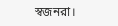স্বজনরা।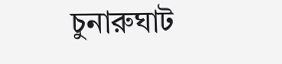চুনারুঘাট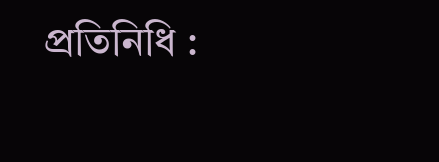প্রতিনিধি :